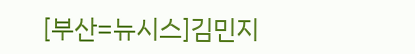[부산=뉴시스]김민지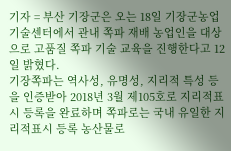기자 = 부산 기장군은 오는 18일 기장군농업기술센터에서 관내 쪽파 재배 농업인을 대상으로 고품질 쪽파 기술 교육을 진행한다고 12일 밝혔다.
기장쪽파는 역사성, 유명성, 지리적 특성 등을 인증받아 2018년 3월 제105호로 지리적표시 등록을 완료하며 쪽파로는 국내 유일한 지리적표시 등록 농산물로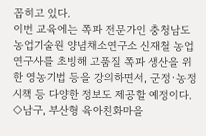꼽히고 있다.
이번 교육에는 쪽파 전문가인 충청남도 농업기술원 양념채소연구소 신재철 농업연구사를 초빙해 고품질 쪽파 생산을 위한 영농기법 등을 강의하면서, 군정·농정 시책 등 다양한 정보도 제공할 예정이다.
◇남구, 부산형 육아친화마을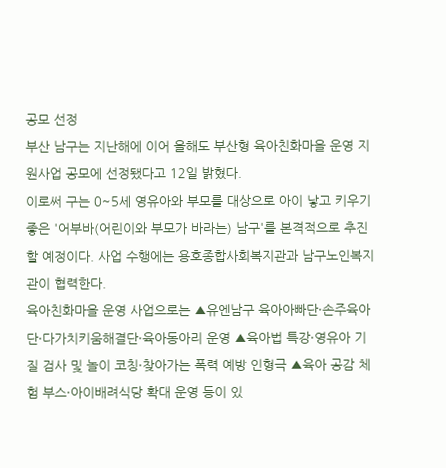공모 선정
부산 남구는 지난해에 이어 올해도 부산형 육아친화마을 운영 지원사업 공모에 선정됐다고 12일 밝혔다.
이로써 구는 0~5세 영유아와 부모를 대상으로 아이 낳고 키우기 좋은 '어부바(어린이와 부모가 바라는) 남구'를 본격적으로 추진할 예정이다. 사업 수행에는 용호종합사회복지관과 남구노인복지관이 협력한다.
육아친화마을 운영 사업으로는 ▲유엔남구 육아아빠단·손주육아단·다가치키움해결단·육아동아리 운영 ▲육아법 특강·영유아 기질 검사 및 놀이 코칭·찾아가는 폭력 예방 인형극 ▲육아 공감 체험 부스·아이배려식당 확대 운영 등이 있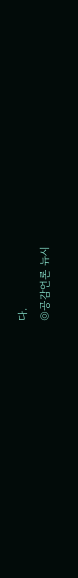다.
◎공감언론 뉴시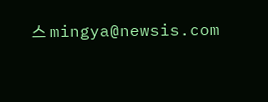스 mingya@newsis.com